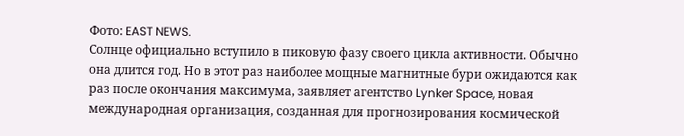Фото: EAST NEWS.
Солнце официально вступило в пиковую фазу своего цикла активности. Обычно она длится год. Но в этот раз наиболее мощные магнитные бури ожидаются как раз после окончания максимума, заявляет агентство Lynker Space, новая международная организация, созданная для прогнозирования космической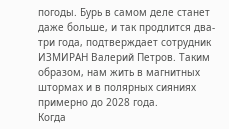погоды. Бурь в самом деле станет даже больше, и так продлится два-три года, подтверждает сотрудник ИЗМИРАН Валерий Петров. Таким образом, нам жить в магнитных штормах и в полярных сияниях примерно до 2028 года.
Когда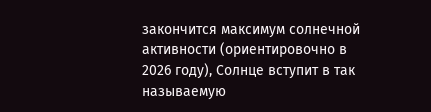закончится максимум солнечной активности (ориентировочно в 2026 году), Солнце вступит в так называемую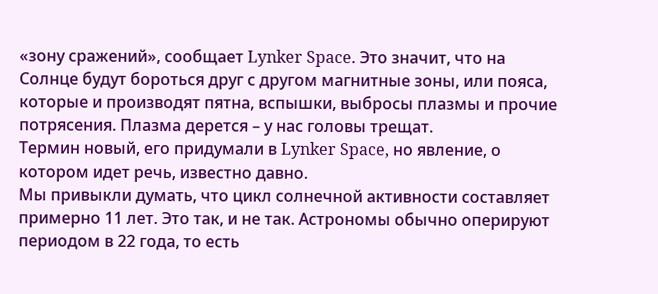«зону сражений», сообщает Lynker Space. Это значит, что на Солнце будут бороться друг с другом магнитные зоны, или пояса, которые и производят пятна, вспышки, выбросы плазмы и прочие потрясения. Плазма дерется – у нас головы трещат.
Термин новый, его придумали в Lynker Space, но явление, о котором идет речь, известно давно.
Мы привыкли думать, что цикл солнечной активности составляет примерно 11 лет. Это так, и не так. Астрономы обычно оперируют периодом в 22 года, то есть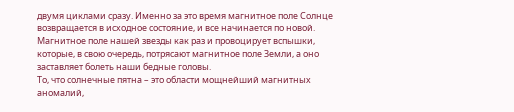двумя циклами сразу. Именно за это время магнитное поле Солнце возвращается в исходное состояние, и все начинается по новой. Магнитное поле нашей звезды как раз и провоцирует вспышки, которые, в свою очередь, потрясают магнитное поле Земли, а оно заставляет болеть наши бедные головы.
То, что солнечные пятна – это области мощнейший магнитных аномалий,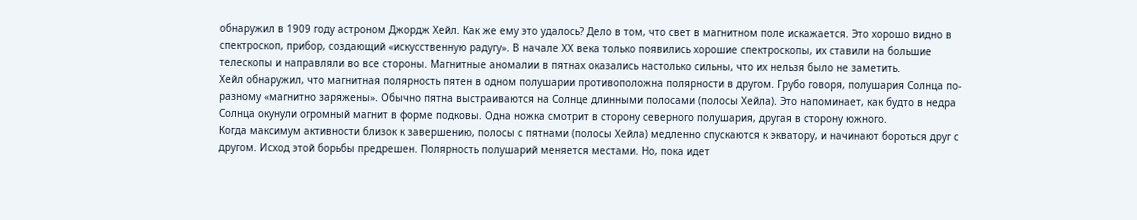обнаружил в 1909 году астроном Джордж Хейл. Как же ему это удалось? Дело в том, что свет в магнитном поле искажается. Это хорошо видно в спектроскоп, прибор, создающий «искусственную радугу». В начале ХХ века только появились хорошие спектроскопы, их ставили на большие телескопы и направляли во все стороны. Магнитные аномалии в пятнах оказались настолько сильны, что их нельзя было не заметить.
Хейл обнаружил, что магнитная полярность пятен в одном полушарии противоположна полярности в другом. Грубо говоря, полушария Солнца по-разному «магнитно заряжены». Обычно пятна выстраиваются на Солнце длинными полосами (полосы Хейла). Это напоминает, как будто в недра Солнца окунули огромный магнит в форме подковы. Одна ножка смотрит в сторону северного полушария, другая в сторону южного.
Когда максимум активности близок к завершению, полосы с пятнами (полосы Хейла) медленно спускаются к экватору, и начинают бороться друг с другом. Исход этой борьбы предрешен. Полярность полушарий меняется местами. Но, пока идет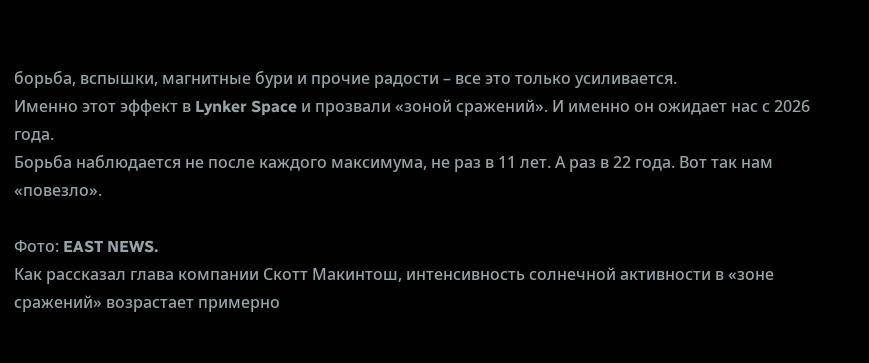борьба, вспышки, магнитные бури и прочие радости – все это только усиливается.
Именно этот эффект в Lynker Space и прозвали «зоной сражений». И именно он ожидает нас с 2026 года.
Борьба наблюдается не после каждого максимума, не раз в 11 лет. А раз в 22 года. Вот так нам «повезло».

Фото: EAST NEWS.
Как рассказал глава компании Скотт Макинтош, интенсивность солнечной активности в «зоне сражений» возрастает примерно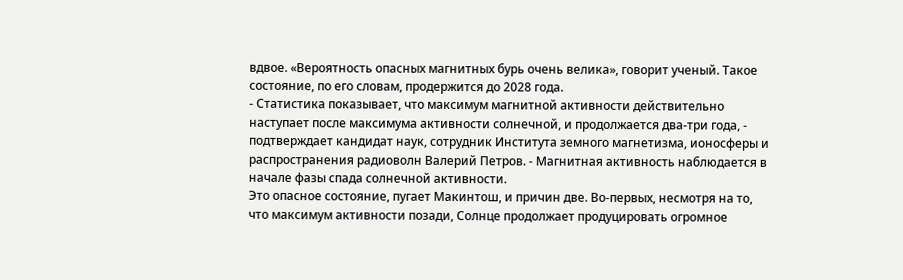вдвое. «Вероятность опасных магнитных бурь очень велика», говорит ученый. Такое состояние, по его словам, продержится до 2028 года.
- Статистика показывает, что максимум магнитной активности действительно наступает после максимума активности солнечной, и продолжается два-три года, - подтверждает кандидат наук, сотрудник Института земного магнетизма, ионосферы и распространения радиоволн Валерий Петров. - Магнитная активность наблюдается в начале фазы спада солнечной активности.
Это опасное состояние, пугает Макинтош, и причин две. Во-первых, несмотря на то, что максимум активности позади, Солнце продолжает продуцировать огромное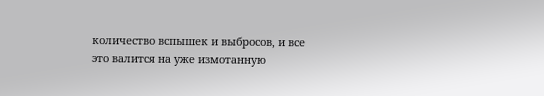количество вспышек и выбросов, и все это валится на уже измотанную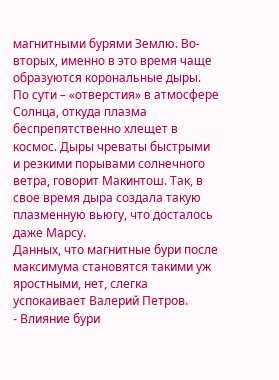магнитными бурями Землю. Во-вторых, именно в это время чаще образуются корональные дыры. По сути – «отверстия» в атмосфере Солнца, откуда плазма беспрепятственно хлещет в космос. Дыры чреваты быстрыми и резкими порывами солнечного ветра, говорит Макинтош. Так, в свое время дыра создала такую плазменную вьюгу, что досталось даже Марсу.
Данных, что магнитные бури после максимума становятся такими уж яростными, нет, слегка успокаивает Валерий Петров.
- Влияние бури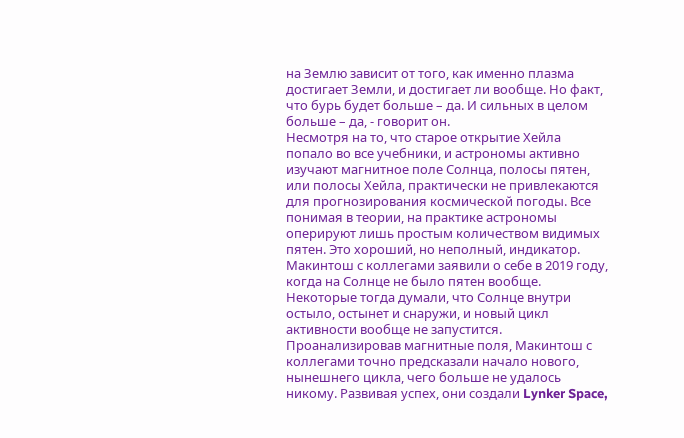на Землю зависит от того, как именно плазма достигает Земли, и достигает ли вообще. Но факт, что бурь будет больше – да. И сильных в целом больше – да, - говорит он.
Несмотря на то, что старое открытие Хейла попало во все учебники, и астрономы активно изучают магнитное поле Солнца, полосы пятен, или полосы Хейла, практически не привлекаются для прогнозирования космической погоды. Все понимая в теории, на практике астрономы оперируют лишь простым количеством видимых пятен. Это хороший, но неполный, индикатор.
Макинтош с коллегами заявили о себе в 2019 году, когда на Солнце не было пятен вообще. Некоторые тогда думали, что Солнце внутри остыло, остынет и снаружи, и новый цикл активности вообще не запустится. Проанализировав магнитные поля, Макинтош с коллегами точно предсказали начало нового, нынешнего цикла, чего больше не удалось никому. Развивая успех, они создали Lynker Space,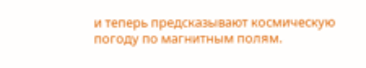и теперь предсказывают космическую погоду по магнитным полям.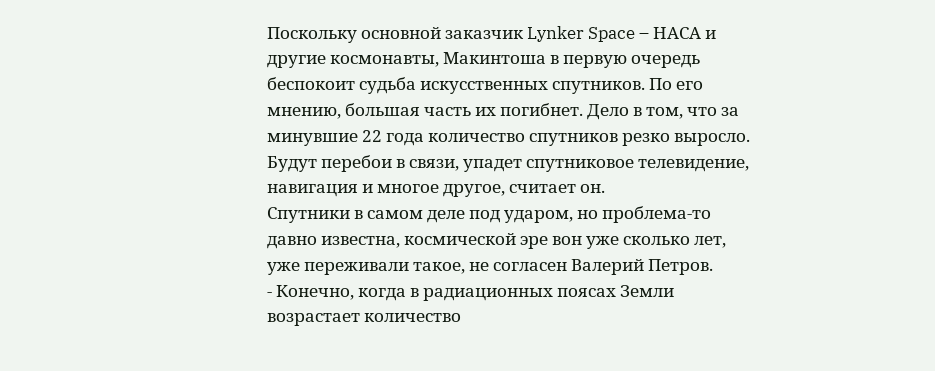Поскольку основной заказчик Lynker Space – НАСА и другие космонавты, Макинтоша в первую очередь беспокоит судьба искусственных спутников. По его мнению, большая часть их погибнет. Дело в том, что за минувшие 22 года количество спутников резко выросло. Будут перебои в связи, упадет спутниковое телевидение, навигация и многое другое, считает он.
Спутники в самом деле под ударом, но проблема-то давно известна, космической эре вон уже сколько лет, уже переживали такое, не согласен Валерий Петров.
- Конечно, когда в радиационных поясах Земли возрастает количество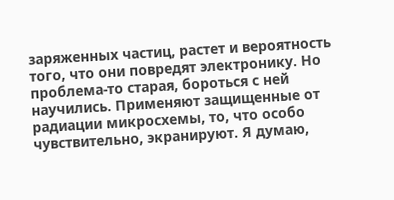заряженных частиц, растет и вероятность того, что они повредят электронику. Но проблема-то старая, бороться с ней научились. Применяют защищенные от радиации микросхемы, то, что особо чувствительно, экранируют. Я думаю,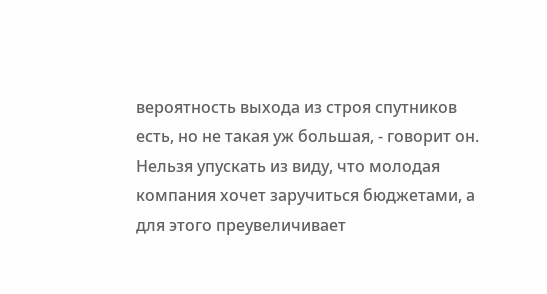вероятность выхода из строя спутников есть, но не такая уж большая, - говорит он.
Нельзя упускать из виду, что молодая компания хочет заручиться бюджетами, а для этого преувеличивает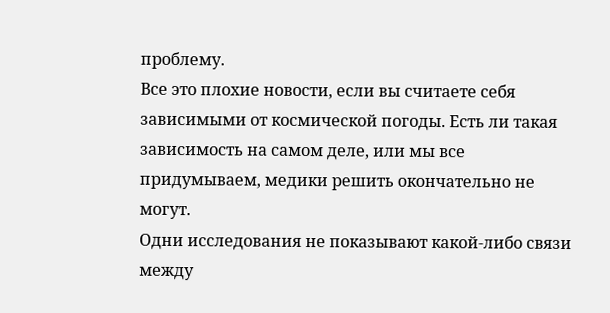проблему.
Все это плохие новости, если вы считаете себя зависимыми от космической погоды. Есть ли такая зависимость на самом деле, или мы все придумываем, медики решить окончательно не могут.
Одни исследования не показывают какой-либо связи между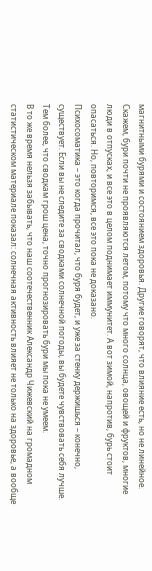магнитными бурями и состоянием здоровья. Другие говорят, что влияние есть, но не линейное. Скажем, бури почти не проявляются летом, потому что много солнца, овощей и фруктов, многие люди в отпусках, и все это в целом поднимает иммунитет. А вот зимой, напротив, бурь стоит опасаться. Но, повторимся, все это пока не доказано.
Психосоматика – это когда прочитал, что буря будет, и уже за стенку держишься – конечно, существует. Если вы не следите за сводками солнечной погоды, вы будете чувствовать себя лучше. Тем более, что сводкам грош цена, точно прогнозировать бури мы пока не умеем.
В то же время нельзя забывать, что наш соотечественник Александр Чижевский на громадном статистическом материале показал: солнечная активность влияет не только на здоровье, а вообще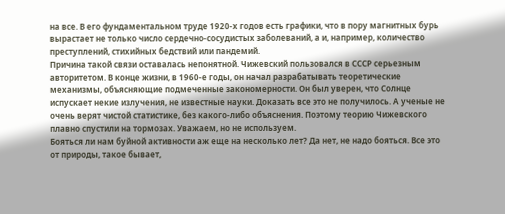на все. В его фундаментальном труде 1920-х годов есть графики, что в пору магнитных бурь вырастает не только число сердечно-сосудистых заболеваний, а и, например, количество преступлений, стихийных бедствий или пандемий.
Причина такой связи оставалась непонятной. Чижевский пользовался в СССР серьезным авторитетом. В конце жизни, в 1960-е годы, он начал разрабатывать теоретические механизмы, объясняющие подмеченные закономерности. Он был уверен, что Солнце испускает некие излучения, не известные науки. Доказать все это не получилось. А ученые не очень верят чистой статистике, без какого-либо объяснения. Поэтому теорию Чижевского плавно спустили на тормозах. Уважаем, но не используем.
Бояться ли нам буйной активности аж еще на несколько лет? Да нет, не надо бояться. Все это от природы, такое бывает,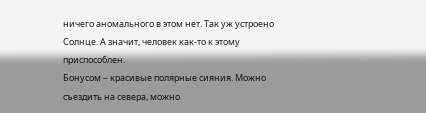ничего аномального в этом нет. Так уж устроено Солнце. А значит, человек как-то к этому приспособлен.
Бонусом – красивые полярные сияния. Можно съездить на севера, можно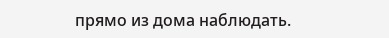прямо из дома наблюдать.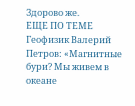Здорово же.
ЕЩЕ ПО ТЕМЕ
Геофизик Валерий Петров: «Магнитные бури? Мы живем в океане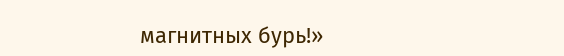магнитных бурь!»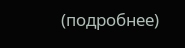(подробнее)